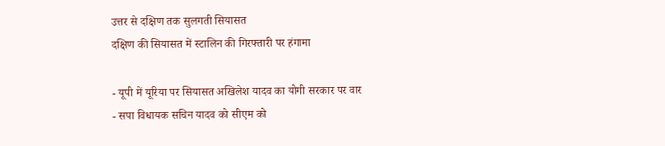उत्तर से दक्षिण तक सुलगती सियासत
दक्षिण की सियासत में स्टालिन की गिरफ्तारी पर हंगामा

- यूपी में यूरिया पर सियासत अखिलेश यादव का योगी सरकार पर वार
- सपा विधायक सचिन यादव को सीएम को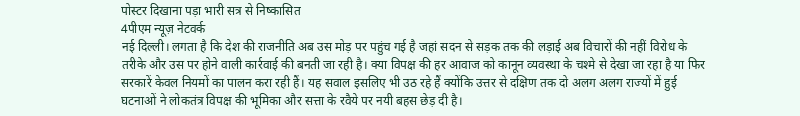पोस्टर दिखाना पड़ा भारी सत्र से निष्कासित
4पीएम न्यूज़ नेटवर्क
नई दिल्ली। लगता है कि देश की राजनीति अब उस मोड़ पर पहुंच गई है जहां सदन से सड़क तक की लड़ाई अब विचारों की नहीं विरोध के तरीके और उस पर होने वाली कार्रवाई की बनती जा रही है। क्या विपक्ष की हर आवाज को कानून व्यवस्था के चश्मे से देखा जा रहा है या फिर सरकारें केवल नियमों का पालन करा रही हैं। यह सवाल इसलिए भी उठ रहे हैं क्योंकि उत्तर से दक्षिण तक दो अलग अलग राज्यों में हुई घटनाओं ने लोकतंत्र विपक्ष की भूमिका और सत्ता के रवैये पर नयी बहस छेड़ दी है।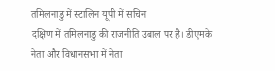तमिलनाडु में स्टालिन यूपी में सचिन
दक्षिण में तमिलनाडु की राजनीति उबाल पर है। डीएमके नेता और विधानसभा में नेता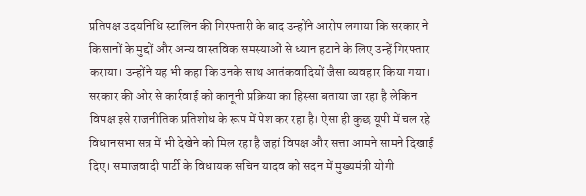प्रतिपक्ष उदयनिधि स्टालिन की गिरफ्तारी के बाद उन्होंने आरोप लगाया कि सरकार ने किसानों के मुद्दों और अन्य वास्तविक समस्याओं से ध्यान हटाने के लिए उन्हें गिरफ्तार कराया। उन्होंने यह भी कहा कि उनके साथ आतंकवादियों जैसा व्यवहार किया गया। सरकार की ओर से कार्रवाई को कानूनी प्रक्रिया का हिस्सा बताया जा रहा है लेकिन विपक्ष इसे राजनीतिक प्रतिशोध के रूप में पेश कर रहा है। ऐसा ही कुछ यूपी में चल रहे विधानसभा सत्र में भी देखेने को मिल रहा है जहां विपक्ष और सत्ता आमने सामने दिखाई दिए। समाजवादी पार्टी के विधायक सचिन यादव को सदन में मुख्यमंत्री योगी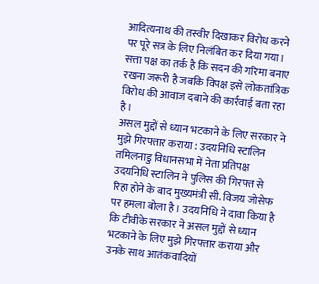आदित्यनाथ की तस्वीर दिखाकर विरोध करने पर पूरे सत्र के लिए निलंबित कर दिया गया। सत्ता पक्ष का तर्क है कि सदन की गरिमा बनाए रखना जरूरी है जबकि विपक्ष इसे लोकतांत्रिक विरोध की आवाज दबाने की कार्रवाई बता रहा है।
असल मुद्दों से ध्यान भटकाने के लिए सरकार ने मुझे गिरफ्तार कराया : उदयनिधि स्टालिन
तमिलनाडु विधानसभा में नेता प्रतिपक्ष उदयनिधि स्टालिन ने पुलिस की गिरफ्त से रिहा होने के बाद मुख्यमंत्री सी. विजय जोसेफ पर हमला बोला है। उदयनिधि ने दावा किया है कि टीवीके सरकार ने असल मुद्दों से ध्यान भटकाने के लिए मुझे गिरफ्तार कराया और उनके साथ आतंकवादियों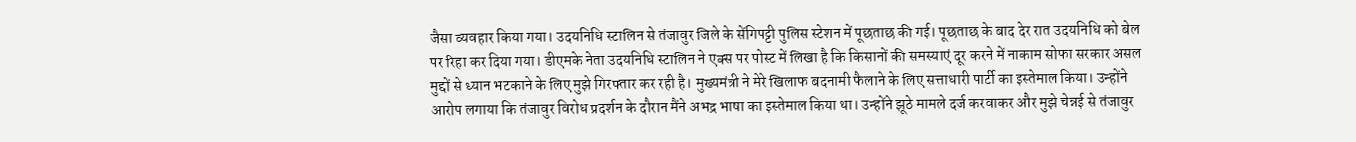जैसा व्यवहार किया गया। उदयनिधि स्टालिन से तंजावुर जिले के सेंगिपट्टी पुलिस स्टेशन में पूछताछ की गई। पूछताछ के बाद देर रात उदयनिधि को बेल पर रिहा कर दिया गया। डीएमके नेता उदयनिधि स्टालिन ने एक्स पर पोस्ट में लिखा है कि किसानों की समस्याएं दूर करने में नाकाम सोफा सरकार असल मुद्दों से ध्यान भटकाने के लिए मुझे गिरफ्तार कर रही है। मुख्यमंत्री ने मेरे खिलाफ बदनामी फैलाने के लिए सत्ताधारी पार्टी का इस्तेमाल किया। उन्होंने आरोप लगाया कि तंजावुर विरोध प्रदर्शन के दौरान मैंने अभद्र भाषा का इस्तेमाल किया था। उन्होंने झूठे मामले दर्ज करवाकर और मुझे चेन्नई से तंजावुर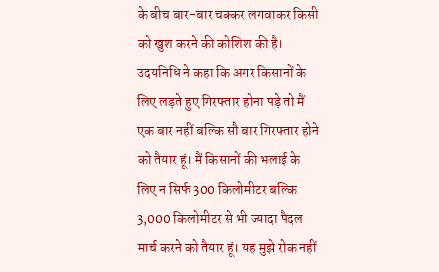के बीच बार-बार चक्कर लगवाकर किसी को खुश करने की कोशिश की है। उदयनिधि ने कहा कि अगर किसानों के लिए लड़ते हुए गिरफ्तार होना पड़े तो मैं एक बार नहीं बल्कि सौ बार गिरफ्तार होने को तैयार हूं। मैं किसानों की भलाई के लिए न सिर्फ 300 किलोमीटर बल्कि 3,000 किलोमीटर से भी ज्यादा पैदल मार्च करने को तैयार हूं। यह मुझे रोक नहीं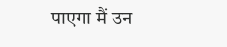पाएगा मैं उन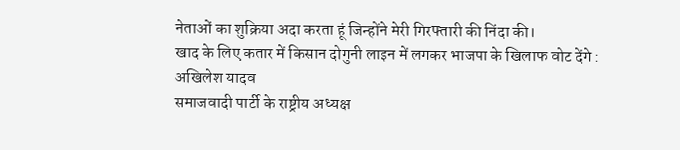नेताओं का शुक्रिया अदा करता हूं जिन्होंने मेरी गिरफ्तारी की निंदा की।
खाद के लिए कतार में किसान दोगुनी लाइन में लगकर भाजपा के खिलाफ वोट देंगे : अखिलेश यादव
समाजवादी पार्टी के राष्ट्रीय अध्यक्ष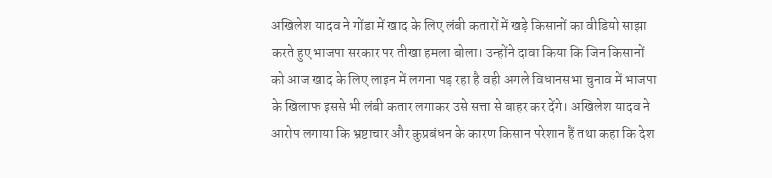अखिलेश यादव ने गोंडा में खाद के लिए लंबी कतारों में खड़े किसानों का वीडियो साझा करते हुए भाजपा सरकार पर तीखा हमला बोला। उन्होंने दावा किया कि जिन किसानों को आज खाद के लिए लाइन में लगना पड़ रहा है वही अगले विधानसभा चुनाव में भाजपा के खिलाफ इससे भी लंबी कतार लगाकर उसे सत्ता से बाहर कर देंगे। अखिलेश यादव ने आरोप लगाया कि भ्रष्टाचार और कुप्रबंधन के कारण किसान परेशान हैं तथा कहा कि देश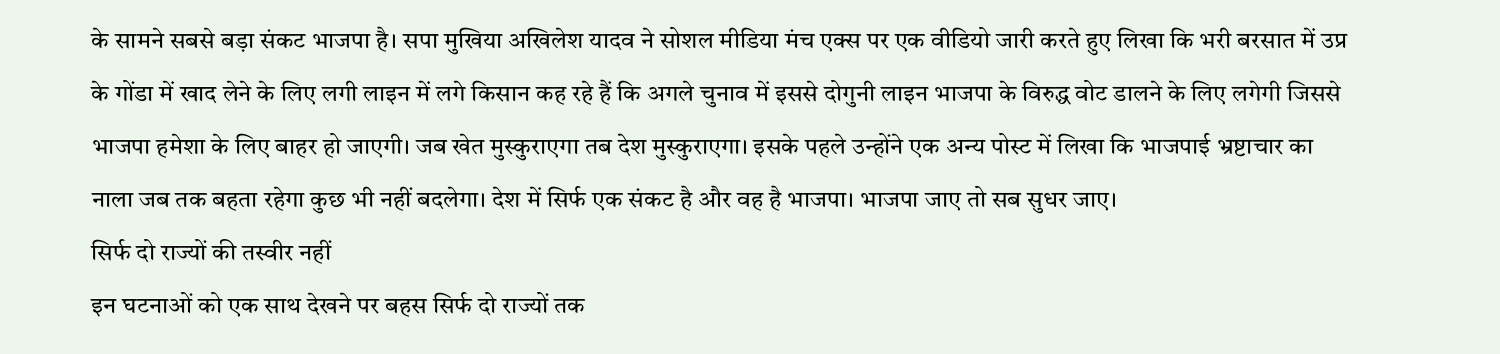के सामने सबसे बड़ा संकट भाजपा है। सपा मुखिया अखिलेश यादव ने सोशल मीडिया मंच एक्स पर एक वीडियो जारी करते हुए लिखा कि भरी बरसात में उप्र के गोंडा में खाद लेने के लिए लगी लाइन में लगे किसान कह रहे हैं कि अगले चुनाव में इससे दोगुनी लाइन भाजपा के विरुद्ध वोट डालने के लिए लगेगी जिससे भाजपा हमेशा के लिए बाहर हो जाएगी। जब खेत मुस्कुराएगा तब देश मुस्कुराएगा। इसके पहले उन्होंने एक अन्य पोस्ट में लिखा कि भाजपाई भ्रष्टाचार का नाला जब तक बहता रहेगा कुछ भी नहीं बदलेगा। देश में सिर्फ एक संकट है और वह है भाजपा। भाजपा जाए तो सब सुधर जाए।
सिर्फ दो राज्यों की तस्वीर नहीं
इन घटनाओं को एक साथ देखने पर बहस सिर्फ दो राज्यों तक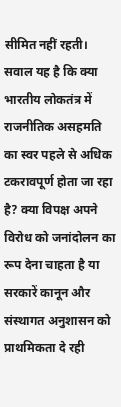सीमित नहीं रहती। सवाल यह है कि क्या भारतीय लोकतंत्र में राजनीतिक असहमति का स्वर पहले से अधिक टकरावपूर्ण होता जा रहा है? क्या विपक्ष अपने विरोध को जनांदोलन का रूप देना चाहता है या सरकारें कानून और संस्थागत अनुशासन को प्राथमिकता दे रही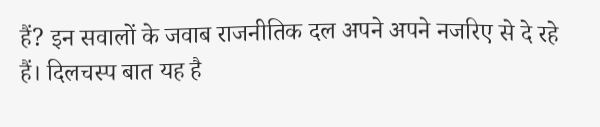हैं? इन सवालों के जवाब राजनीतिक दल अपने अपने नजरिए से दे रहे हैं। दिलचस्प बात यह है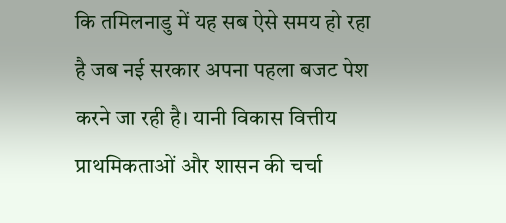कि तमिलनाडु में यह सब ऐसे समय हो रहा है जब नई सरकार अपना पहला बजट पेश करने जा रही है। यानी विकास वित्तीय प्राथमिकताओं और शासन की चर्चा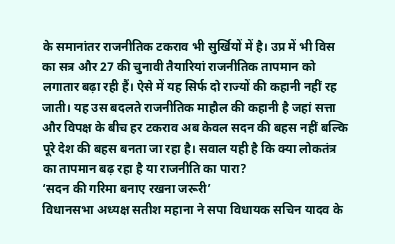के समानांतर राजनीतिक टकराव भी सुर्खियों में है। उप्र में भी विस का सत्र और 27 की चुनावी तैयारियां राजनीतिक तापमान को लगातार बढ़ा रही हैं। ऐसे में यह सिर्फ दो राज्यों की कहानी नहीं रह जाती। यह उस बदलते राजनीतिक माहौल की कहानी है जहां सत्ता और विपक्ष के बीच हर टकराव अब केवल सदन की बहस नहीं बल्कि पूरे देश की बहस बनता जा रहा है। सवाल यही है कि क्या लोकतंत्र का तापमान बढ़ रहा है या राजनीति का पारा?
‘सदन की गरिमा बनाए रखना जरूरी’
विधानसभा अध्यक्ष सतीश महाना ने सपा विधायक सचिन यादव के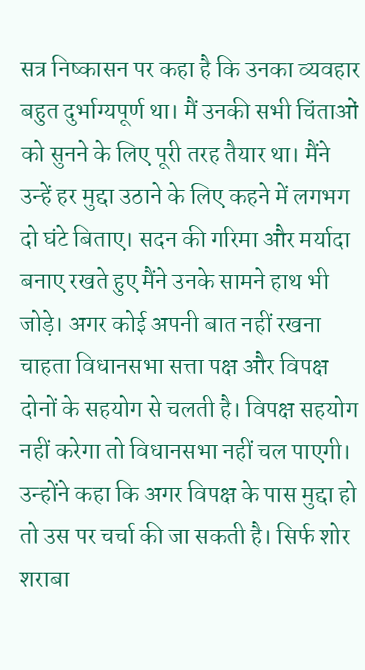सत्र निष्कासन पर कहा है कि उनका व्यवहार बहुत दुर्भाग्यपूर्ण था। मैं उनकी सभी चिंताओं को सुनने के लिए पूरी तरह तैयार था। मैंने उन्हें हर मुद्दा उठाने के लिए कहने में लगभग दो घंटे बिताए। सदन की गरिमा और मर्यादा बनाए रखते हुए मैंने उनके सामने हाथ भी जोड़े। अगर कोई अपनी बात नहीं रखना चाहता विधानसभा सत्ता पक्ष और विपक्ष दोनों के सहयोग से चलती है। विपक्ष सहयोग नहीं करेगा तो विधानसभा नहीं चल पाएगी। उन्होंने कहा कि अगर विपक्ष के पास मुद्दा हो तो उस पर चर्चा की जा सकती है। सिर्फ शोर शराबा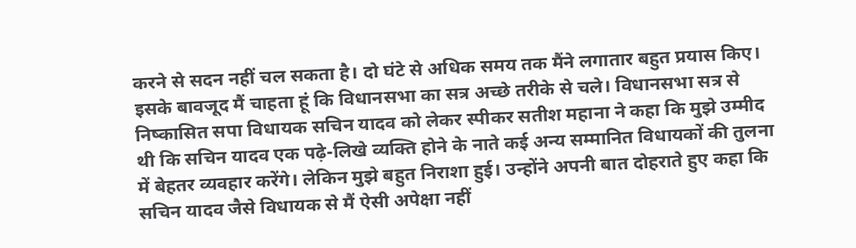करने से सदन नहीं चल सकता है। दो घंटे से अधिक समय तक मैंने लगातार बहुत प्रयास किए। इसके बावजूद मैं चाहता हूं कि विधानसभा का सत्र अच्छे तरीके से चले। विधानसभा सत्र से निष्कासित सपा विधायक सचिन यादव को लेकर स्पीकर सतीश महाना ने कहा कि मुझे उम्मीद थी कि सचिन यादव एक पढ़े-लिखे व्यक्ति होने के नाते कई अन्य सम्मानित विधायकों की तुलना में बेहतर व्यवहार करेंगे। लेकिन मुझे बहुत निराशा हुई। उन्होंने अपनी बात दोहराते हुए कहा कि सचिन यादव जैसे विधायक से मैं ऐसी अपेक्षा नहीं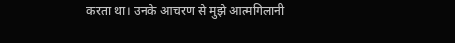करता था। उनके आचरण से मुझे आत्मगिलानी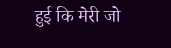हुई कि मेरी जो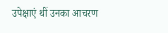उपेक्षाएं थीं उनका आचरण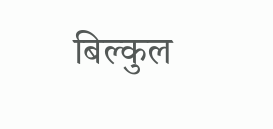बिल्कुल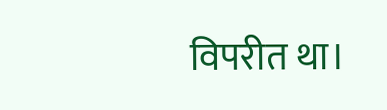विपरीत था।